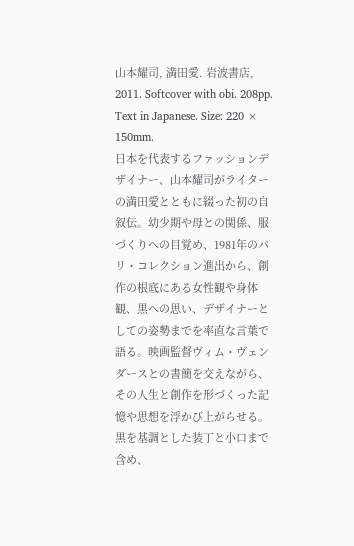山本耀司, 満田愛. 岩波書店, 2011. Softcover with obi. 208pp. Text in Japanese. Size: 220 × 150mm.
日本を代表するファッションデザイナー、山本耀司がライターの満田愛とともに綴った初の自叙伝。幼少期や母との関係、服づくりへの目覚め、1981年のパリ・コレクション進出から、創作の根底にある女性観や身体観、黒への思い、デザイナーとしての姿勢までを率直な言葉で語る。映画監督ヴィム・ヴェンダースとの書簡を交えながら、その人生と創作を形づくった記憶や思想を浮かび上がらせる。黒を基調とした装丁と小口まで含め、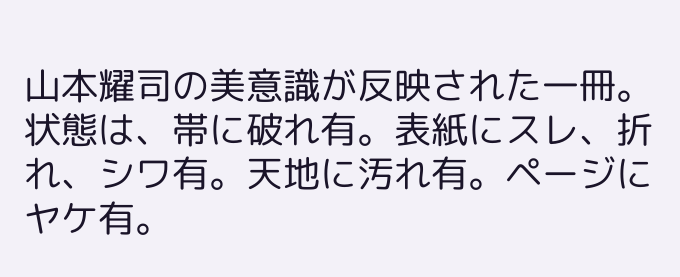山本耀司の美意識が反映された一冊。
状態は、帯に破れ有。表紙にスレ、折れ、シワ有。天地に汚れ有。ページにヤケ有。